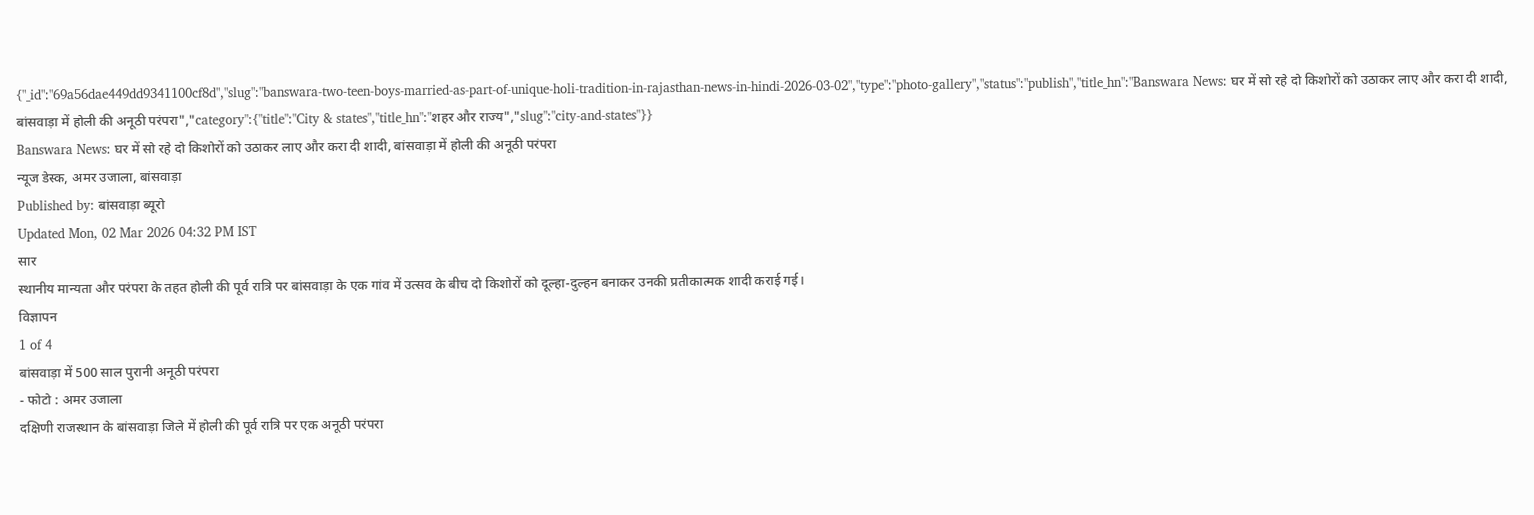{"_id":"69a56dae449dd9341100cf8d","slug":"banswara-two-teen-boys-married-as-part-of-unique-holi-tradition-in-rajasthan-news-in-hindi-2026-03-02","type":"photo-gallery","status":"publish","title_hn":"Banswara News: घर में सो रहे दो किशोरों को उठाकर लाए और करा दी शादी, बांसवाड़ा में होली की अनूठी परंपरा","category":{"title":"City & states","title_hn":"शहर और राज्य","slug":"city-and-states"}}
Banswara News: घर में सो रहे दो किशोरों को उठाकर लाए और करा दी शादी, बांसवाड़ा में होली की अनूठी परंपरा
न्यूज डेस्क, अमर उजाला, बांसवाड़ा
Published by: बांसवाड़ा ब्यूरो
Updated Mon, 02 Mar 2026 04:32 PM IST
सार
स्थानीय मान्यता और परंपरा के तहत होली की पूर्व रात्रि पर बांसवाड़ा के एक गांव में उत्सव के बीच दो किशोरों को दूल्हा-दुल्हन बनाकर उनकी प्रतीकात्मक शादी कराई गई।
विज्ञापन
1 of 4
बांसवाड़ा में 500 साल पुरानी अनूठी परंपरा
- फोटो : अमर उजाला
दक्षिणी राजस्थान के बांसवाड़ा जिले में होली की पूर्व रात्रि पर एक अनूठी परंपरा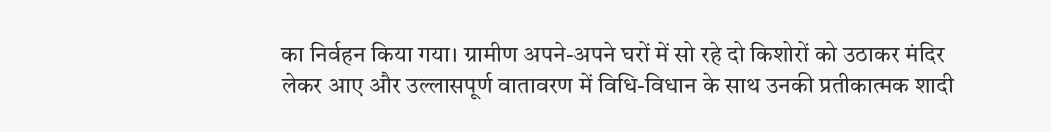का निर्वहन किया गया। ग्रामीण अपने-अपने घरों में सो रहे दो किशोरों को उठाकर मंदिर लेकर आए और उल्लासपूर्ण वातावरण में विधि-विधान के साथ उनकी प्रतीकात्मक शादी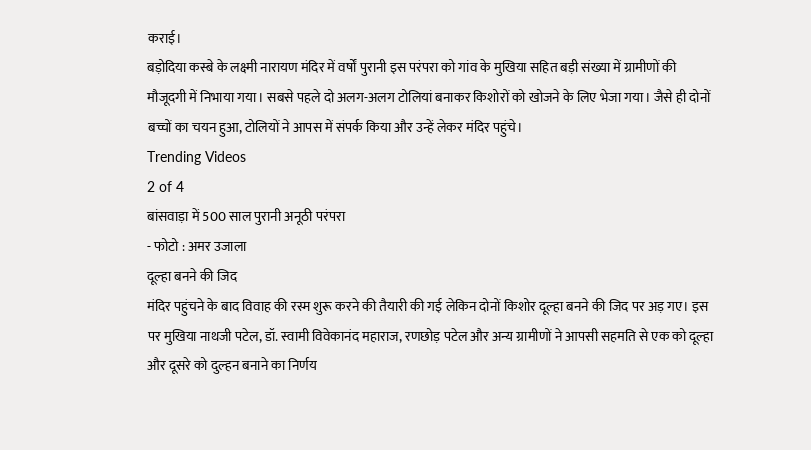कराई।
बड़ोदिया कस्बे के लक्ष्मी नारायण मंदिर में वर्षों पुरानी इस परंपरा को गांव के मुखिया सहित बड़ी संख्या में ग्रामीणों की मौजूदगी में निभाया गया। सबसे पहले दो अलग-अलग टोलियां बनाकर किशोरों को खोजने के लिए भेजा गया। जैसे ही दोनों बच्चों का चयन हुआ, टोलियों ने आपस में संपर्क किया और उन्हें लेकर मंदिर पहुंचे।
Trending Videos
2 of 4
बांसवाड़ा में 500 साल पुरानी अनूठी परंपरा
- फोटो : अमर उजाला
दूल्हा बनने की जिद
मंदिर पहुंचने के बाद विवाह की रस्म शुरू करने की तैयारी की गई लेकिन दोनों किशोर दूल्हा बनने की जिद पर अड़ गए। इस पर मुखिया नाथजी पटेल, डॉ. स्वामी विवेकानंद महाराज, रणछोड़ पटेल और अन्य ग्रामीणों ने आपसी सहमति से एक को दूल्हा और दूसरे को दुल्हन बनाने का निर्णय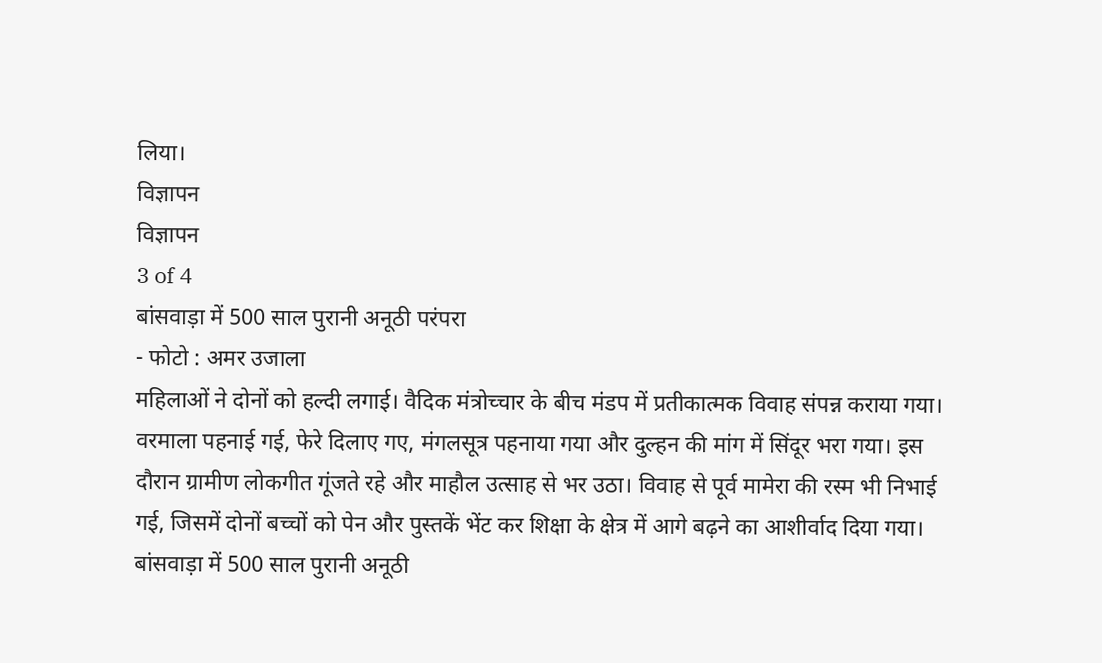लिया।
विज्ञापन
विज्ञापन
3 of 4
बांसवाड़ा में 500 साल पुरानी अनूठी परंपरा
- फोटो : अमर उजाला
महिलाओं ने दोनों को हल्दी लगाई। वैदिक मंत्रोच्चार के बीच मंडप में प्रतीकात्मक विवाह संपन्न कराया गया। वरमाला पहनाई गई, फेरे दिलाए गए, मंगलसूत्र पहनाया गया और दुल्हन की मांग में सिंदूर भरा गया। इस दौरान ग्रामीण लोकगीत गूंजते रहे और माहौल उत्साह से भर उठा। विवाह से पूर्व मामेरा की रस्म भी निभाई गई, जिसमें दोनों बच्चों को पेन और पुस्तकें भेंट कर शिक्षा के क्षेत्र में आगे बढ़ने का आशीर्वाद दिया गया।
बांसवाड़ा में 500 साल पुरानी अनूठी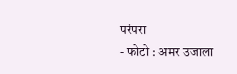परंपरा
- फोटो : अमर उजाला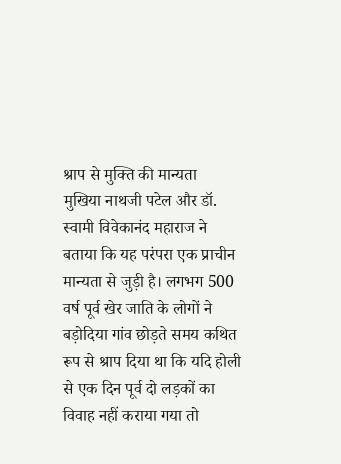श्राप से मुक्ति की मान्यता
मुखिया नाथजी पटेल और डॉ. स्वामी विवेकानंद महाराज ने बताया कि यह परंपरा एक प्राचीन मान्यता से जुड़ी है। लगभग 500 वर्ष पूर्व खेर जाति के लोगों ने बड़ोदिया गांव छोड़ते समय कथित रूप से श्राप दिया था कि यदि होली से एक दिन पूर्व दो लड़कों का विवाह नहीं कराया गया तो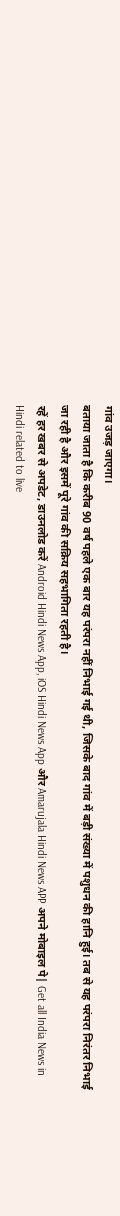गांव उजड़ जाएगा।
बताया जाता है कि करीब 90 वर्ष पहले एक बार यह परंपरा नहीं निभाई गई थी, जिसके बाद गांव में बड़ी संख्या में पशुधन की हानि हुई। तब से यह परंपरा निरंतर निभाई जा रही है और इसमें पूरे गांव की सक्रिय सहभागिता रहती है।
रहें हर खबर से अपडेट, डाउनलोड करें Android Hindi News App, iOS Hindi News App और Amarujala Hindi News APP अपने मोबाइल पे| Get all India News in Hindi related to live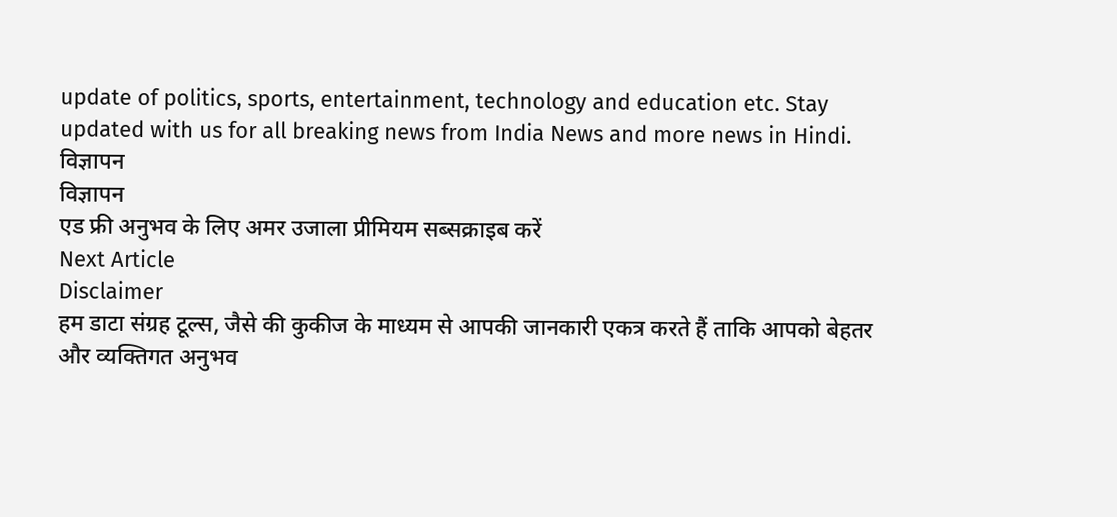update of politics, sports, entertainment, technology and education etc. Stay updated with us for all breaking news from India News and more news in Hindi.
विज्ञापन
विज्ञापन
एड फ्री अनुभव के लिए अमर उजाला प्रीमियम सब्सक्राइब करें
Next Article
Disclaimer
हम डाटा संग्रह टूल्स, जैसे की कुकीज के माध्यम से आपकी जानकारी एकत्र करते हैं ताकि आपको बेहतर और व्यक्तिगत अनुभव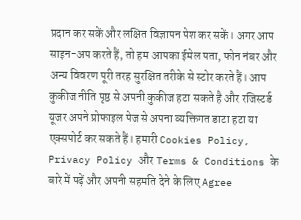प्रदान कर सकें और लक्षित विज्ञापन पेश कर सकें। अगर आप साइन-अप करते हैं, तो हम आपका ईमेल पता, फोन नंबर और अन्य विवरण पूरी तरह सुरक्षित तरीके से स्टोर करते हैं। आप कुकीज नीति पृष्ठ से अपनी कुकीज हटा सकते है और रजिस्टर्ड यूजर अपने प्रोफाइल पेज से अपना व्यक्तिगत डाटा हटा या एक्सपोर्ट कर सकते हैं। हमारी Cookies Policy, Privacy Policy और Terms & Conditions के बारे में पढ़ें और अपनी सहमति देने के लिए Agree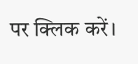पर क्लिक करें।